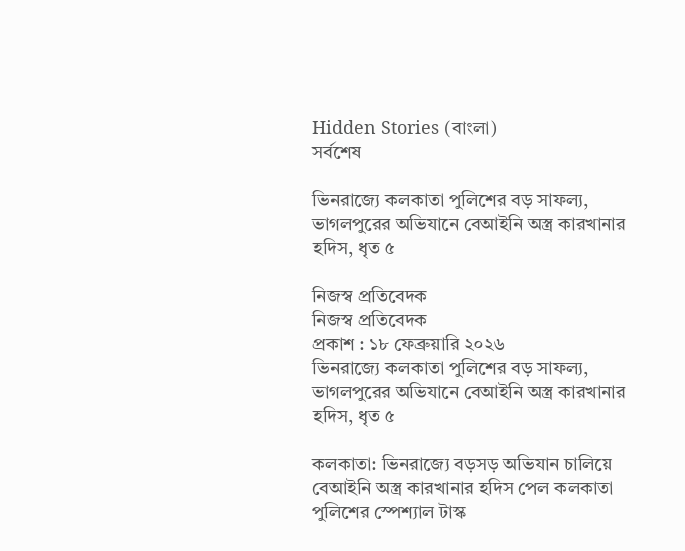Hidden Stories (বাংলা)
সর্বশেষ

ভিনরাজ্যে কলকাতা পুলিশের বড় সাফল্য, ভাগলপুরের অভিযানে বেআইনি অস্ত্র কারখানার হদিস, ধৃত ৫

নিজস্ব প্রতিবেদক
নিজস্ব প্রতিবেদক
প্রকাশ : ১৮ ফেব্রুয়ারি ২০২৬
ভিনরাজ্যে কলকাতা পুলিশের বড় সাফল্য, ভাগলপুরের অভিযানে বেআইনি অস্ত্র কারখানার হদিস, ধৃত ৫

কলকাতা: ভিনরাজ্যে বড়সড় অভিযান চালিয়ে বেআইনি অস্ত্র কারখানার হদিস পেল কলকাতা পুলিশের স্পেশ্যাল টাস্ক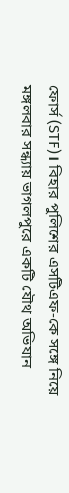ফোর্স (STF)। বিহার পুলিশের এসটিএফ-কে সঙ্গে নিয়ে মঙ্গলবার সন্ধ্যায় ভাগলপুরে একটি যৌথ অভিযান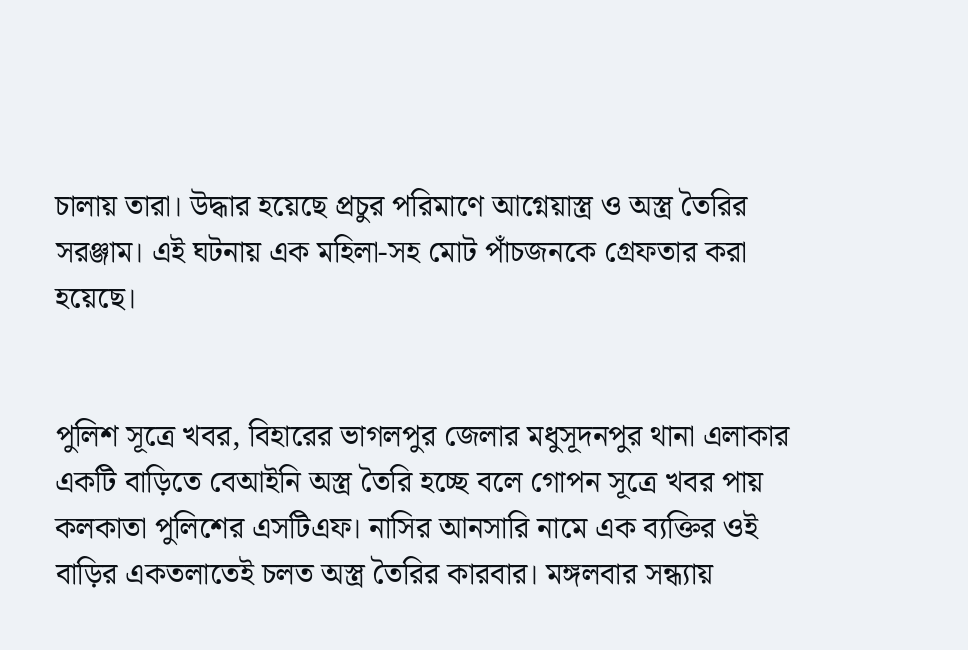চালায় তারা। উদ্ধার হয়েছে প্রচুর পরিমাণে আগ্নেয়াস্ত্র ও অস্ত্র তৈরির সরঞ্জাম। এই ঘটনায় এক মহিলা-সহ মোট পাঁচজনকে গ্রেফতার করা হয়েছে।


পুলিশ সূত্রে খবর, বিহারের ভাগলপুর জেলার মধুসূদনপুর থানা এলাকার একটি বাড়িতে বেআইনি অস্ত্র তৈরি হচ্ছে বলে গোপন সূত্রে খবর পায় কলকাতা পুলিশের এসটিএফ। নাসির আনসারি নামে এক ব্যক্তির ওই বাড়ির একতলাতেই চলত অস্ত্র তৈরির কারবার। মঙ্গলবার সন্ধ্যায়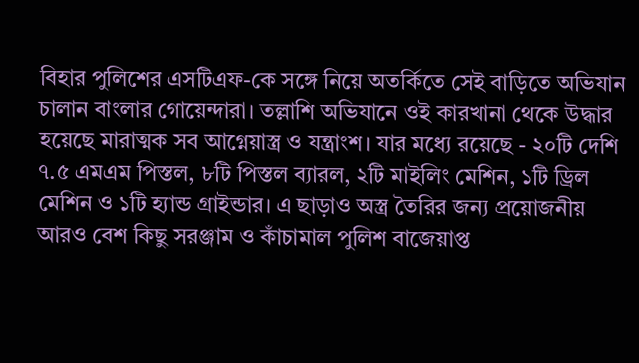বিহার পুলিশের এসটিএফ-কে সঙ্গে নিয়ে অতর্কিতে সেই বাড়িতে অভিযান চালান বাংলার গোয়েন্দারা। তল্লাশি অভিযানে ওই কারখানা থেকে উদ্ধার হয়েছে মারাত্মক সব আগ্নেয়াস্ত্র ও যন্ত্রাংশ। যার মধ্যে রয়েছে - ২০টি দেশি ৭.৫ এমএম পিস্তল, ৮টি পিস্তল ব্যারল, ২টি মাইলিং মেশিন, ১টি ড্রিল মেশিন ও ১টি হ্যান্ড গ্রাইন্ডার। এ ছাড়াও অস্ত্র তৈরির জন্য প্রয়োজনীয় আরও বেশ কিছু সরঞ্জাম ও কাঁচামাল পুলিশ বাজেয়াপ্ত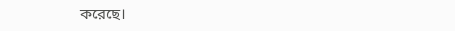করেছে।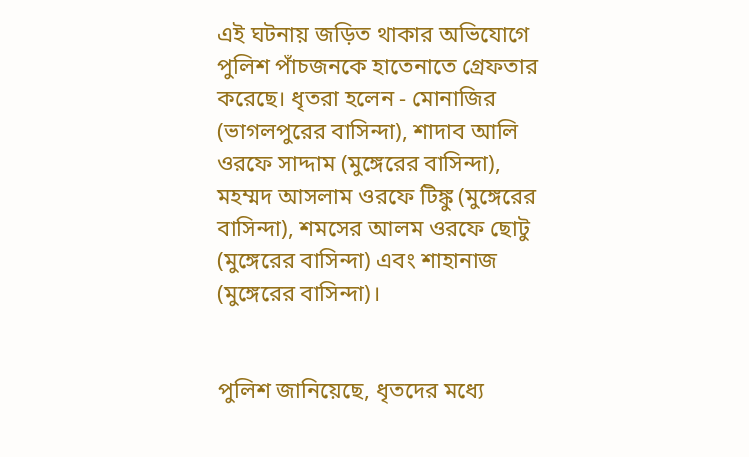এই ঘটনায় জড়িত থাকার অভিযোগে পুলিশ পাঁচজনকে হাতেনাতে গ্রেফতার করেছে। ধৃতরা হলেন - মোনাজির (ভাগলপুরের বাসিন্দা), শাদাব আলি ওরফে সাদ্দাম (মুঙ্গেরের বাসিন্দা), মহম্মদ আসলাম ওরফে টিঙ্কু (মুঙ্গেরের বাসিন্দা), শমসের আলম ওরফে ছোটু (মুঙ্গেরের বাসিন্দা) এবং শাহানাজ (মুঙ্গেরের বাসিন্দা)।


পুলিশ জানিয়েছে, ধৃতদের মধ্যে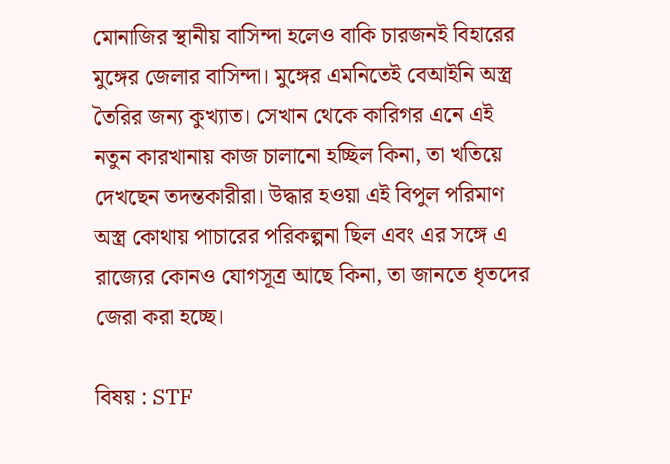মোনাজির স্থানীয় বাসিন্দা হলেও বাকি চারজনই বিহারের মুঙ্গের জেলার বাসিন্দা। মুঙ্গের এমনিতেই বেআইনি অস্ত্র তৈরির জন্য কুখ্যাত। সেখান থেকে কারিগর এনে এই নতুন কারখানায় কাজ চালানো হচ্ছিল কিনা, তা খতিয়ে দেখছেন তদন্তকারীরা। উদ্ধার হওয়া এই বিপুল পরিমাণ অস্ত্র কোথায় পাচারের পরিকল্পনা ছিল এবং এর সঙ্গে এ রাজ্যের কোনও যোগসূত্র আছে কিনা, তা জানতে ধৃতদের জেরা করা হচ্ছে।

বিষয় : STF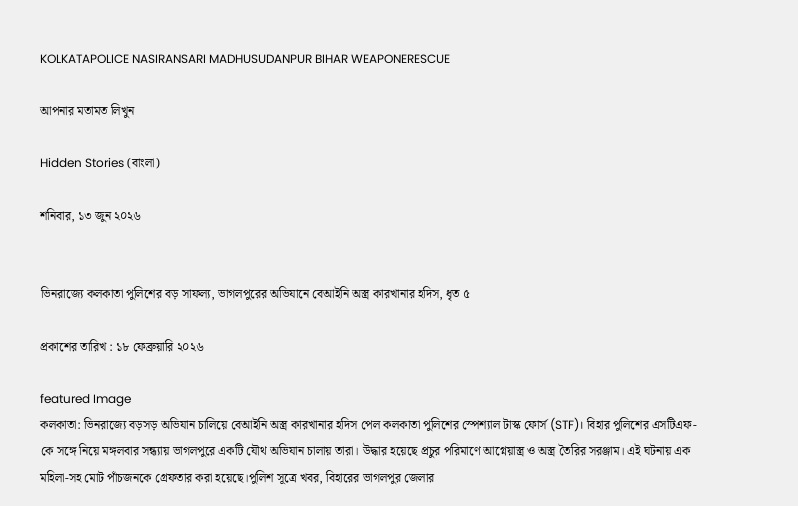KOLKATAPOLICE NASIRANSARI MADHUSUDANPUR BIHAR WEAPONERESCUE

আপনার মতামত লিখুন

Hidden Stories (বাংলা)

শনিবার, ১৩ জুন ২০২৬


ভিনরাজ্যে কলকাতা পুলিশের বড় সাফল্য, ভাগলপুরের অভিযানে বেআইনি অস্ত্র কারখানার হদিস, ধৃত ৫

প্রকাশের তারিখ : ১৮ ফেব্রুয়ারি ২০২৬

featured Image
কলকাতা: ভিনরাজ্যে বড়সড় অভিযান চালিয়ে বেআইনি অস্ত্র কারখানার হদিস পেল কলকাতা পুলিশের স্পেশ্যাল টাস্ক ফোর্স (STF)। বিহার পুলিশের এসটিএফ-কে সঙ্গে নিয়ে মঙ্গলবার সন্ধ্যায় ভাগলপুরে একটি যৌথ অভিযান চালায় তারা। উদ্ধার হয়েছে প্রচুর পরিমাণে আগ্নেয়াস্ত্র ও অস্ত্র তৈরির সরঞ্জাম। এই ঘটনায় এক মহিলা-সহ মোট পাঁচজনকে গ্রেফতার করা হয়েছে।পুলিশ সূত্রে খবর, বিহারের ভাগলপুর জেলার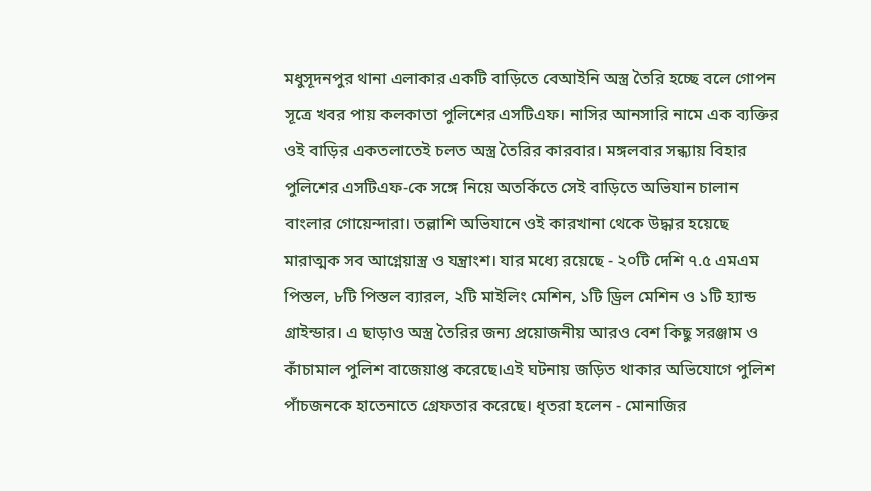মধুসূদনপুর থানা এলাকার একটি বাড়িতে বেআইনি অস্ত্র তৈরি হচ্ছে বলে গোপন সূত্রে খবর পায় কলকাতা পুলিশের এসটিএফ। নাসির আনসারি নামে এক ব্যক্তির ওই বাড়ির একতলাতেই চলত অস্ত্র তৈরির কারবার। মঙ্গলবার সন্ধ্যায় বিহার পুলিশের এসটিএফ-কে সঙ্গে নিয়ে অতর্কিতে সেই বাড়িতে অভিযান চালান বাংলার গোয়েন্দারা। তল্লাশি অভিযানে ওই কারখানা থেকে উদ্ধার হয়েছে মারাত্মক সব আগ্নেয়াস্ত্র ও যন্ত্রাংশ। যার মধ্যে রয়েছে - ২০টি দেশি ৭.৫ এমএম পিস্তল, ৮টি পিস্তল ব্যারল, ২টি মাইলিং মেশিন, ১টি ড্রিল মেশিন ও ১টি হ্যান্ড গ্রাইন্ডার। এ ছাড়াও অস্ত্র তৈরির জন্য প্রয়োজনীয় আরও বেশ কিছু সরঞ্জাম ও কাঁচামাল পুলিশ বাজেয়াপ্ত করেছে।এই ঘটনায় জড়িত থাকার অভিযোগে পুলিশ পাঁচজনকে হাতেনাতে গ্রেফতার করেছে। ধৃতরা হলেন - মোনাজির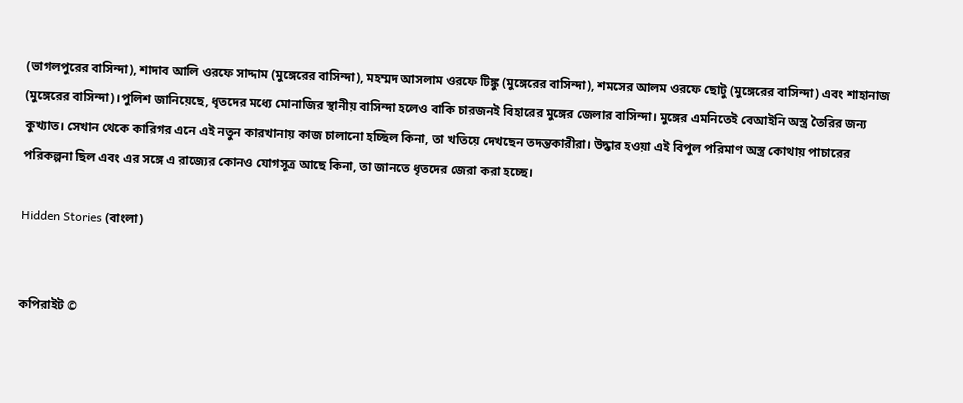(ভাগলপুরের বাসিন্দা), শাদাব আলি ওরফে সাদ্দাম (মুঙ্গেরের বাসিন্দা), মহম্মদ আসলাম ওরফে টিঙ্কু (মুঙ্গেরের বাসিন্দা), শমসের আলম ওরফে ছোটু (মুঙ্গেরের বাসিন্দা) এবং শাহানাজ (মুঙ্গেরের বাসিন্দা)।পুলিশ জানিয়েছে, ধৃতদের মধ্যে মোনাজির স্থানীয় বাসিন্দা হলেও বাকি চারজনই বিহারের মুঙ্গের জেলার বাসিন্দা। মুঙ্গের এমনিতেই বেআইনি অস্ত্র তৈরির জন্য কুখ্যাত। সেখান থেকে কারিগর এনে এই নতুন কারখানায় কাজ চালানো হচ্ছিল কিনা, তা খতিয়ে দেখছেন তদন্তকারীরা। উদ্ধার হওয়া এই বিপুল পরিমাণ অস্ত্র কোথায় পাচারের পরিকল্পনা ছিল এবং এর সঙ্গে এ রাজ্যের কোনও যোগসূত্র আছে কিনা, তা জানতে ধৃতদের জেরা করা হচ্ছে।

Hidden Stories (বাংলা)


কপিরাইট ©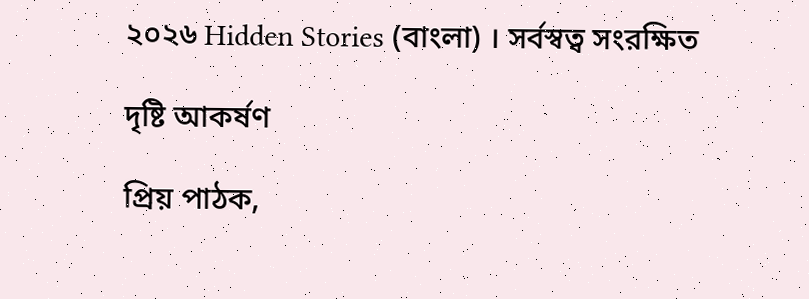২০২৬ Hidden Stories (বাংলা) । সর্বস্বত্ব সংরক্ষিত

দৃষ্টি আকর্ষণ

প্রিয় পাঠক,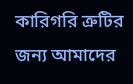কারিগরি ত্রুটির জন্য আমাদের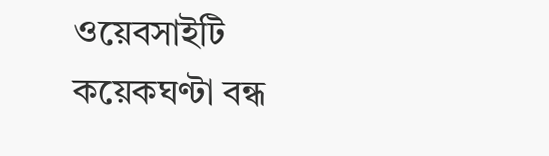ওয়েবসাইটি কয়েকঘণ্টা বন্ধ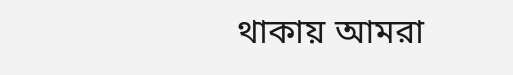থাকায় আমরা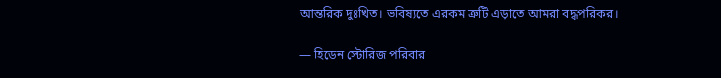আন্তরিক দুঃখিত। ভবিষ্যতে এরকম ত্রুটি এড়াতে আমরা বদ্ধপরিকর।

— হিডেন স্টোরিজ পরিবার